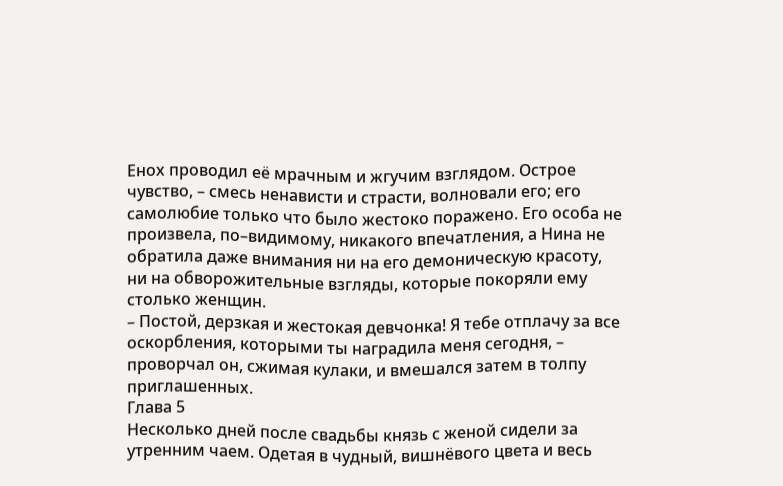Енох проводил её мрачным и жгучим взглядом. Острое чувство, – смесь ненависти и страсти, волновали его; его самолюбие только что было жестоко поражено. Его особа не произвела, по–видимому, никакого впечатления, а Нина не обратила даже внимания ни на его демоническую красоту, ни на обворожительные взгляды, которые покоряли ему столько женщин.
– Постой, дерзкая и жестокая девчонка! Я тебе отплачу за все оскорбления, которыми ты наградила меня сегодня, – проворчал он, сжимая кулаки, и вмешался затем в толпу приглашенных.
Глава 5
Несколько дней после свадьбы князь с женой сидели за утренним чаем. Одетая в чудный, вишнёвого цвета и весь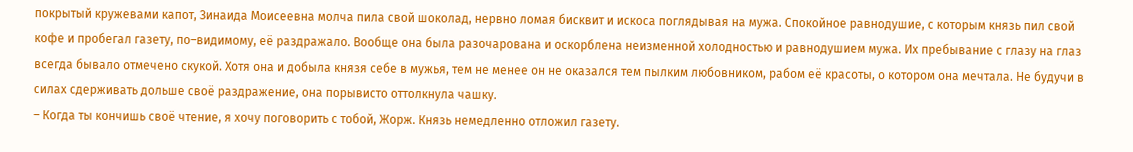покрытый кружевами капот, Зинаида Моисеевна молча пила свой шоколад, нервно ломая бисквит и искоса поглядывая на мужа. Спокойное равнодушие, с которым князь пил свой кофе и пробегал газету, по–видимому, её раздражало. Вообще она была разочарована и оскорблена неизменной холодностью и равнодушием мужа. Их пребывание с глазу на глаз всегда бывало отмечено скукой. Хотя она и добыла князя себе в мужья, тем не менее он не оказался тем пылким любовником, рабом её красоты, о котором она мечтала. Не будучи в силах сдерживать дольше своё раздражение, она порывисто оттолкнула чашку.
– Когда ты кончишь своё чтение, я хочу поговорить с тобой, Жорж. Князь немедленно отложил газету.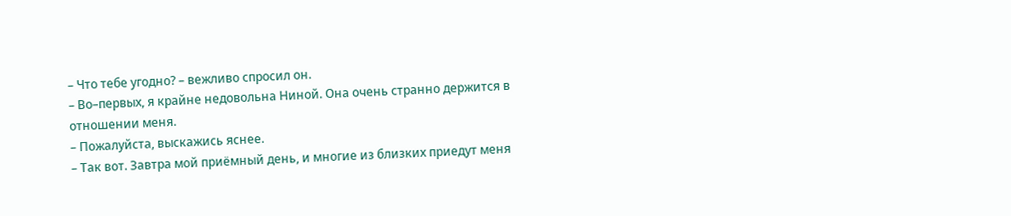– Что тебе угодно? – вежливо спросил он.
– Во–первых, я крайне недовольна Ниной. Она очень странно держится в отношении меня.
– Пожалуйста, выскажись яснее.
– Так вот. Завтра мой приёмный день, и многие из близких приедут меня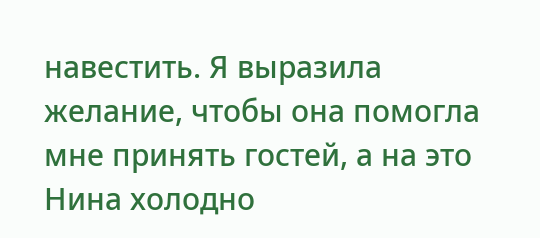навестить. Я выразила желание, чтобы она помогла мне принять гостей, а на это Нина холодно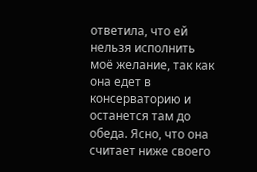ответила, что ей нельзя исполнить моё желание, так как она едет в консерваторию и останется там до обеда. Ясно, что она считает ниже своего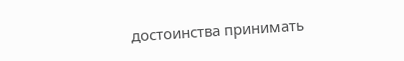достоинства принимать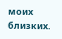моих близких.